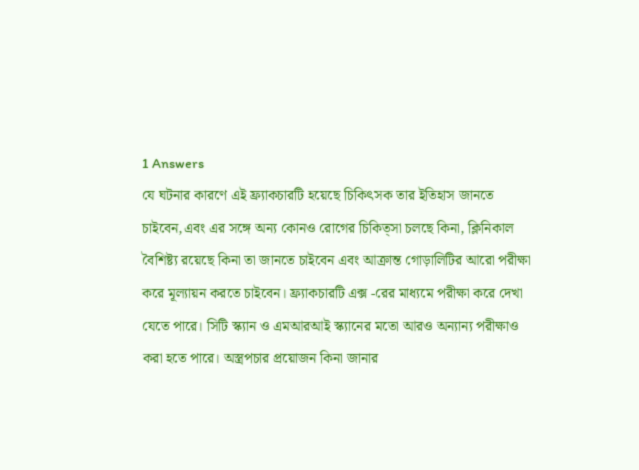1 Answers
যে ঘটনার কারণে এই ফ্র্যাকচারটি হয়েছে চিকিৎসক তার ইতিহাস জানতে চাইবেন,এবং এর সঙ্গে অন্য কোনও রোগের চিকিত্সা চলছে কিনা, ক্লিনিকাল বৈশিষ্ট্য রয়েছে কিনা তা জানতে চাইবেন এবং আক্রান্ত গোড়ালিটির আরো পরীক্ষা করে মূল্যায়ন করতে চাইবেন। ফ্র্যাকচারটি এক্স -রের মাধ্যমে পরীক্ষা করে দেখা যেতে পারে। সিটি স্ক্যান ও এমআরআই স্ক্যানের মতো আরও অন্যান্য পরীক্ষাও করা হতে পারে। অস্ত্রপচার প্রয়োজন কিনা জানার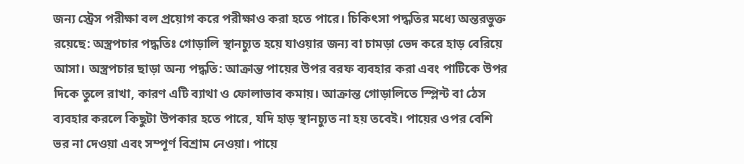জন্য স্ট্রেস পরীক্ষা বল প্রয়োগ করে পরীক্ষাও করা হতে পারে। চিকিৎসা পদ্ধতির মধ্যে অন্তরভুক্ত রয়েছে: অস্ত্রপচার পদ্ধতিঃ গোড়ালি স্থানচ্যুত হয়ে যাওয়ার জন্য বা চামড়া ভেদ করে হাড় বেরিয়ে আসা। অস্ত্রপচার ছাড়া অন্য পদ্ধতি: আক্রান্ত পায়ের উপর বরফ ব্যবহার করা এবং পাটিকে উপর দিকে তুলে রাখা, কারণ এটি ব্যাথা ও ফোলাভাব কমায়। আক্রান্ত গোড়ালিতে স্প্লিন্ট বা ঠেস ব্যবহার করলে কিছুটা উপকার হতে পারে, যদি হাড় স্থানচ্যুত না হয় তবেই। পায়ের ওপর বেশি ভর না দেওয়া এবং সম্পূর্ণ বিশ্রাম নেওয়া। পায়ে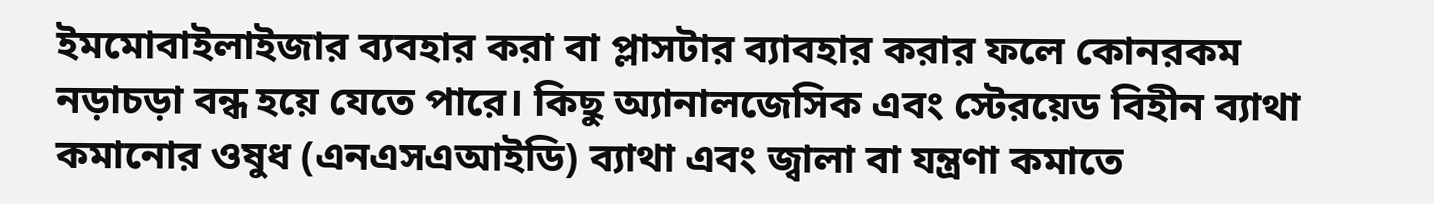ইমমোবাইলাইজার ব্যবহার করা বা প্লাসটার ব্যাবহার করার ফলে কোনরকম নড়াচড়া বন্ধ হয়ে যেতে পারে। কিছু অ্যানালজেসিক এবং স্টেরয়েড বিহীন ব্যাথা কমানোর ওষুধ (এনএসএআইডি) ব্যাথা এবং জ্বালা বা যন্ত্রণা কমাতে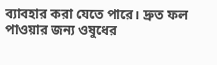ব্যাবহার করা যেতে পারে। দ্রুত ফল পাওয়ার জন্য ওষুধের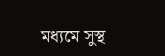মধ্যমে সুস্থ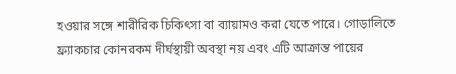হওয়ার সঙ্গে শারীরিক চিকিৎসা বা ব্যায়ামও করা যেতে পারে। গোড়ালিতে ফ্র্যাকচার কোনরকম দীর্ঘস্থায়ী অবস্থা নয় এবং এটি আক্রান্ত পায়ের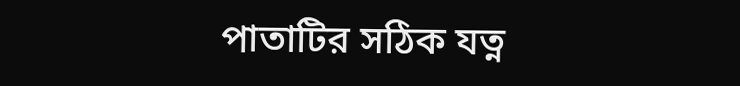পাতাটির সঠিক যত্ন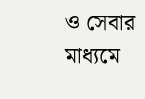ও সেবার মাধ্যমে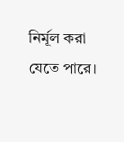নির্মূল করা যেতে পারে।